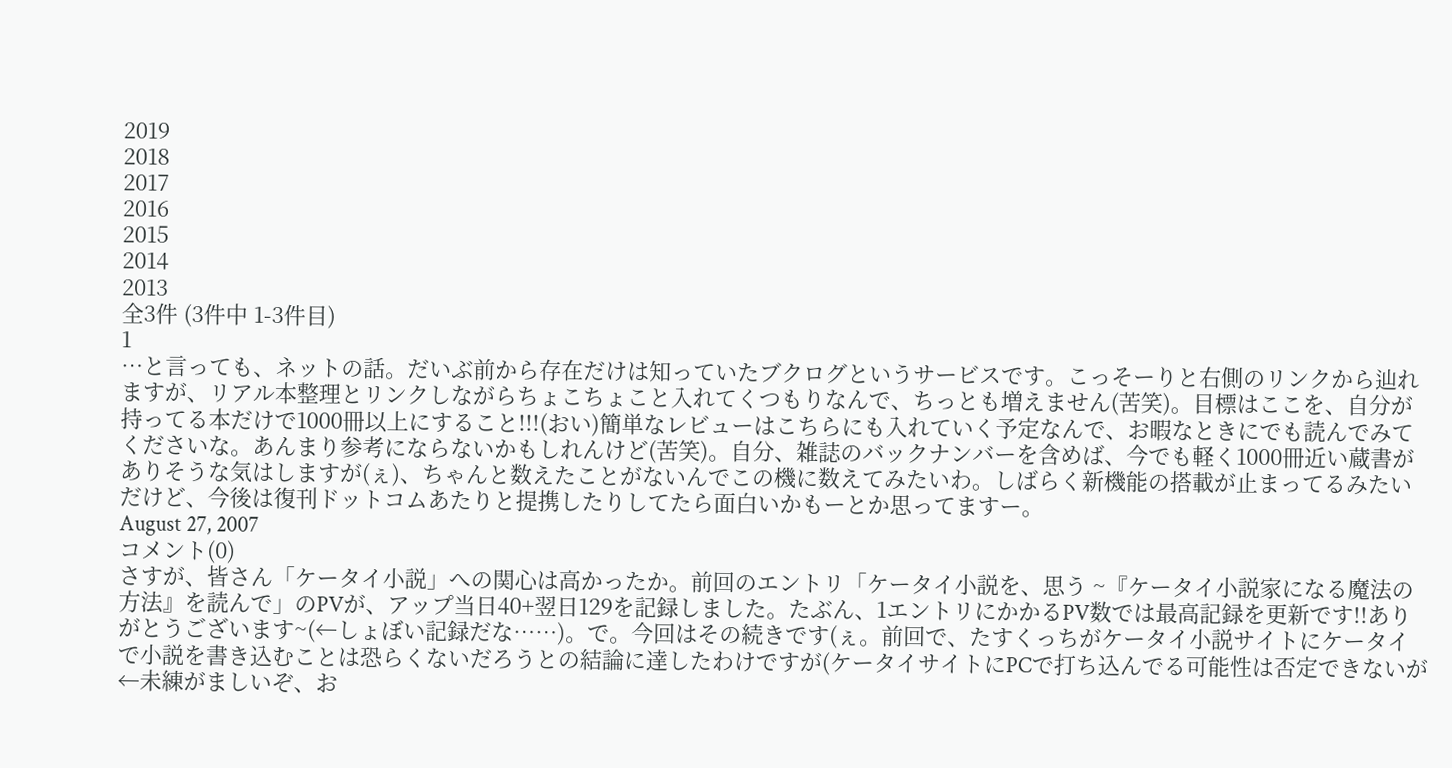2019
2018
2017
2016
2015
2014
2013
全3件 (3件中 1-3件目)
1
…と言っても、ネットの話。だいぶ前から存在だけは知っていたブクログというサービスです。こっそーりと右側のリンクから辿れますが、リアル本整理とリンクしながらちょこちょこと入れてくつもりなんで、ちっとも増えません(苦笑)。目標はここを、自分が持ってる本だけで1000冊以上にすること!!!(おい)簡単なレビューはこちらにも入れていく予定なんで、お暇なときにでも読んでみてくださいな。あんまり参考にならないかもしれんけど(苦笑)。自分、雑誌のバックナンバーを含めば、今でも軽く1000冊近い蔵書がありそうな気はしますが(ぇ)、ちゃんと数えたことがないんでこの機に数えてみたいわ。しばらく新機能の搭載が止まってるみたいだけど、今後は復刊ドットコムあたりと提携したりしてたら面白いかもーとか思ってますー。
August 27, 2007
コメント(0)
さすが、皆さん「ケータイ小説」への関心は高かったか。前回のエントリ「ケータイ小説を、思う ~『ケータイ小説家になる魔法の方法』を読んで」のPVが、アップ当日40+翌日129を記録しました。たぶん、1エントリにかかるPV数では最高記録を更新です!!ありがとうございます~(←しょぼい記録だな……)。で。今回はその続きです(ぇ。前回で、たすくっちがケータイ小説サイトにケータイで小説を書き込むことは恐らくないだろうとの結論に達したわけですが(ケータイサイトにPCで打ち込んでる可能性は否定できないが←未練がましいぞ、お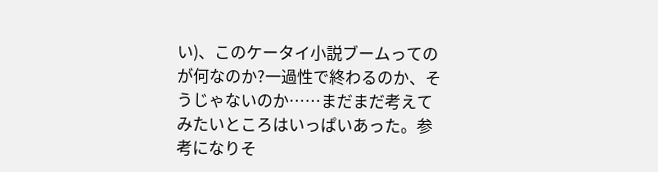い)、このケータイ小説ブームってのが何なのか?一過性で終わるのか、そうじゃないのか……まだまだ考えてみたいところはいっぱいあった。参考になりそ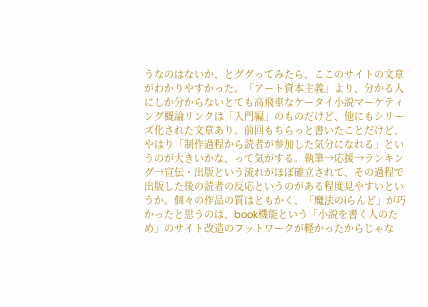うなのはないか、とググってみたら、ここのサイトの文章がわかりやすかった。「アート資本主義」より、分かる人にしか分からないとても高飛車なケータイ小説マーケティング概論リンクは「入門編」のものだけど、他にもシリーズ化された文章あり。前回もちらっと書いたことだけど、やはり「制作過程から読者が参加した気分になれる」というのが大きいかな、って気がする。執筆→応援→ランキング→宣伝・出版という流れがほぼ確立されて、その過程で出版した後の読者の反応というのがある程度見やすいというか。個々の作品の質はともかく、「魔法のiらんど」が巧かったと思うのは、book機能という「小説を書く人のため」のサイト改造のフットワークが軽かったからじゃな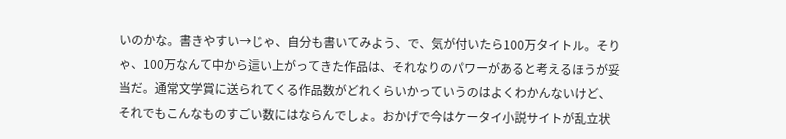いのかな。書きやすい→じゃ、自分も書いてみよう、で、気が付いたら100万タイトル。そりゃ、100万なんて中から這い上がってきた作品は、それなりのパワーがあると考えるほうが妥当だ。通常文学賞に送られてくる作品数がどれくらいかっていうのはよくわかんないけど、それでもこんなものすごい数にはならんでしょ。おかげで今はケータイ小説サイトが乱立状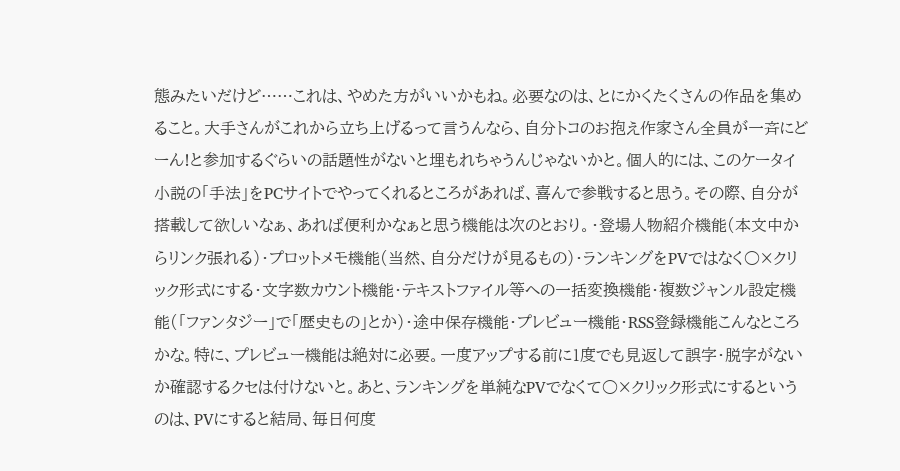態みたいだけど……これは、やめた方がいいかもね。必要なのは、とにかくたくさんの作品を集めること。大手さんがこれから立ち上げるって言うんなら、自分トコのお抱え作家さん全員が一斉にどーん!と参加するぐらいの話題性がないと埋もれちゃうんじゃないかと。個人的には、このケータイ小説の「手法」をPCサイトでやってくれるところがあれば、喜んで参戦すると思う。その際、自分が搭載して欲しいなぁ、あれば便利かなぁと思う機能は次のとおり。・登場人物紹介機能(本文中からリンク張れる)・プロットメモ機能(当然、自分だけが見るもの)・ランキングをPVではなく○×クリック形式にする・文字数カウント機能・テキストファイル等への一括変換機能・複数ジャンル設定機能(「ファンタジー」で「歴史もの」とか)・途中保存機能・プレビュー機能・RSS登録機能こんなところかな。特に、プレビュー機能は絶対に必要。一度アップする前に1度でも見返して誤字・脱字がないか確認するクセは付けないと。あと、ランキングを単純なPVでなくて○×クリック形式にするというのは、PVにすると結局、毎日何度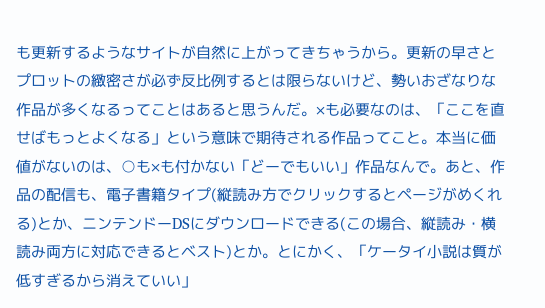も更新するようなサイトが自然に上がってきちゃうから。更新の早さとプロットの緻密さが必ず反比例するとは限らないけど、勢いおざなりな作品が多くなるってことはあると思うんだ。×も必要なのは、「ここを直せばもっとよくなる」という意味で期待される作品ってこと。本当に価値がないのは、○も×も付かない「どーでもいい」作品なんで。あと、作品の配信も、電子書籍タイプ(縦読み方でクリックするとページがめくれる)とか、ニンテンドーDSにダウンロードできる(この場合、縦読み・横読み両方に対応できるとベスト)とか。とにかく、「ケータイ小説は質が低すぎるから消えていい」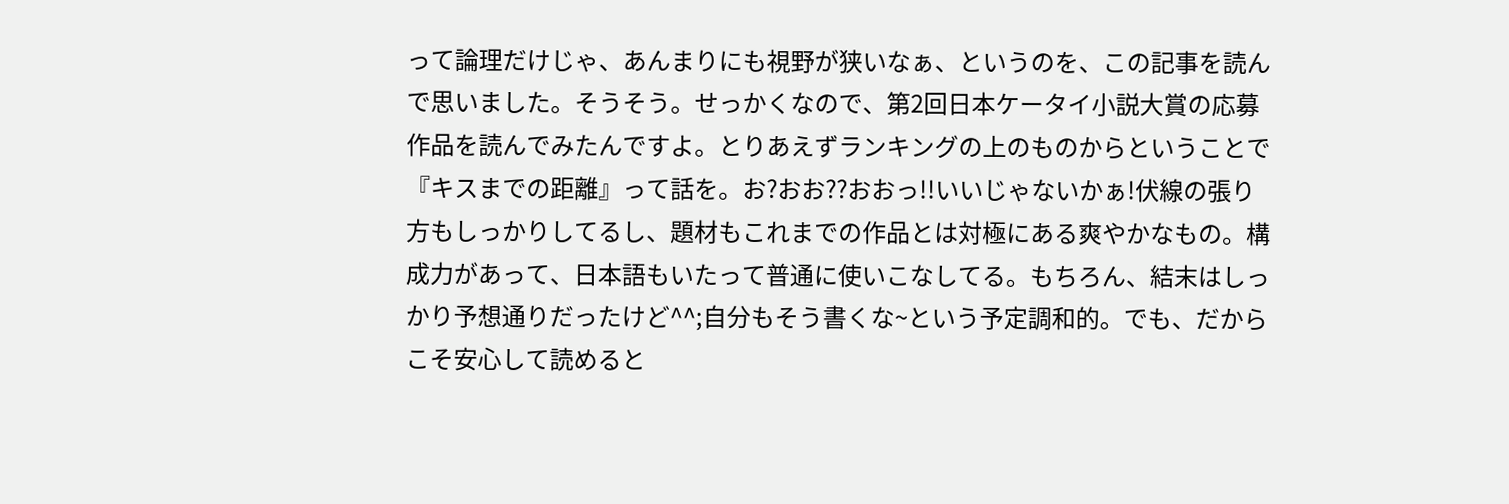って論理だけじゃ、あんまりにも視野が狭いなぁ、というのを、この記事を読んで思いました。そうそう。せっかくなので、第2回日本ケータイ小説大賞の応募作品を読んでみたんですよ。とりあえずランキングの上のものからということで『キスまでの距離』って話を。お?おお??おおっ!!いいじゃないかぁ!伏線の張り方もしっかりしてるし、題材もこれまでの作品とは対極にある爽やかなもの。構成力があって、日本語もいたって普通に使いこなしてる。もちろん、結末はしっかり予想通りだったけど^^;自分もそう書くな~という予定調和的。でも、だからこそ安心して読めると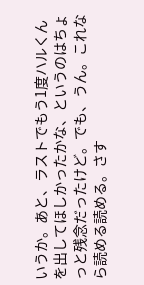いうか。あと、ラストでもう1度ハルくんを出してほしかったかな、というのはちょっと残念だったけど。でも、うん。これなら読める読める。さす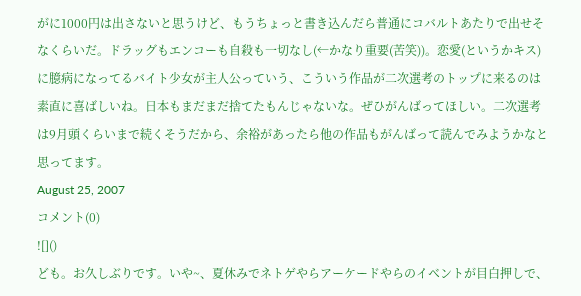がに1000円は出さないと思うけど、もうちょっと書き込んだら普通にコバルトあたりで出せそなくらいだ。ドラッグもエンコーも自殺も一切なし(←かなり重要(苦笑))。恋愛(というかキス)に臆病になってるバイト少女が主人公っていう、こういう作品が二次選考のトップに来るのは素直に喜ばしいね。日本もまだまだ捨てたもんじゃないな。ぜひがんばってほしい。二次選考は9月頭くらいまで続くそうだから、余裕があったら他の作品もがんばって読んでみようかなと思ってます。
August 25, 2007
コメント(0)
![]()
ども。お久しぶりです。いや~、夏休みでネトゲやらアーケードやらのイベントが目白押しで、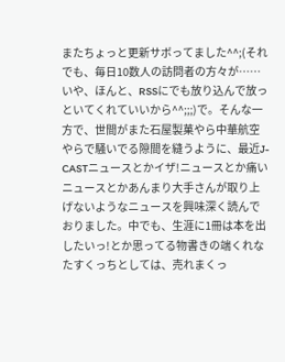またちょっと更新サボってました^^;(それでも、毎日10数人の訪問者の方々が……いや、ほんと、RSSにでも放り込んで放っといてくれていいから^^;;;)で。そんな一方で、世間がまた石屋製菓やら中華航空やらで騒いでる隙間を縫うように、最近J-CASTニュースとかイザ!ニュースとか痛いニュースとかあんまり大手さんが取り上げないようなニュースを興味深く読んでおりました。中でも、生涯に1冊は本を出したいっ!とか思ってる物書きの端くれなたすくっちとしては、売れまくっ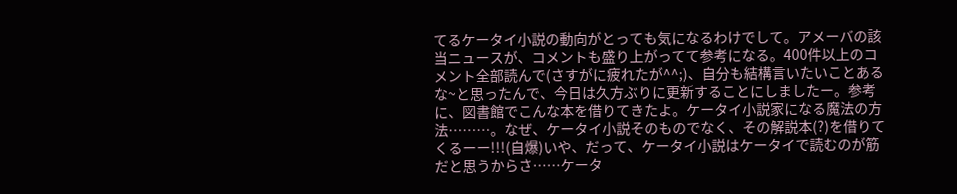てるケータイ小説の動向がとっても気になるわけでして。アメーバの該当ニュースが、コメントも盛り上がってて参考になる。400件以上のコメント全部読んで(さすがに疲れたが^^;)、自分も結構言いたいことあるな~と思ったんで、今日は久方ぶりに更新することにしましたー。参考に、図書館でこんな本を借りてきたよ。ケータイ小説家になる魔法の方法………。なぜ、ケータイ小説そのものでなく、その解説本(?)を借りてくるーー!!!(自爆)いや、だって、ケータイ小説はケータイで読むのが筋だと思うからさ……ケータ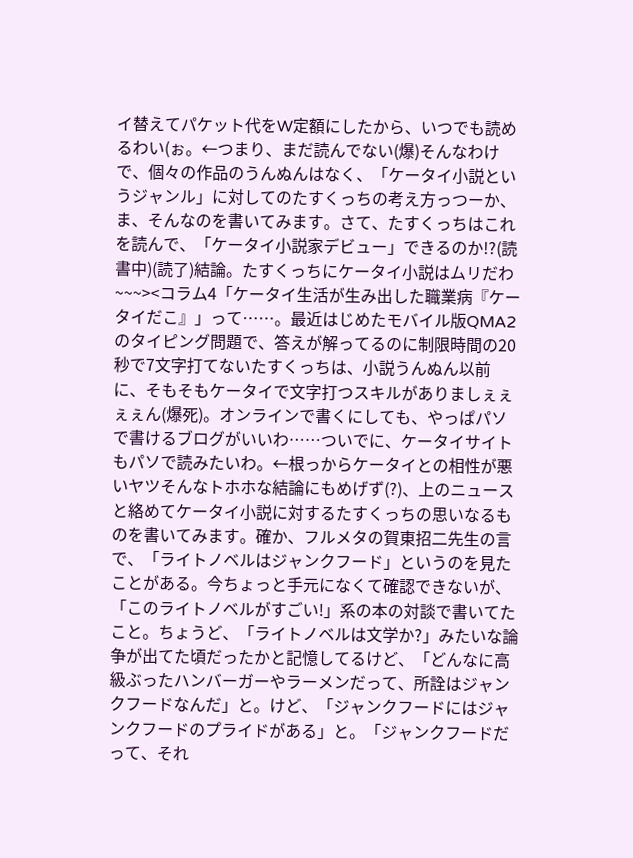イ替えてパケット代をW定額にしたから、いつでも読めるわい(ぉ。←つまり、まだ読んでない(爆)そんなわけで、個々の作品のうんぬんはなく、「ケータイ小説というジャンル」に対してのたすくっちの考え方っつーか、ま、そんなのを書いてみます。さて、たすくっちはこれを読んで、「ケータイ小説家デビュー」できるのか!?(読書中)(読了)結論。たすくっちにケータイ小説はムリだわ~~~><コラム4「ケータイ生活が生み出した職業病『ケータイだこ』」って……。最近はじめたモバイル版QMA2のタイピング問題で、答えが解ってるのに制限時間の20秒で7文字打てないたすくっちは、小説うんぬん以前に、そもそもケータイで文字打つスキルがありましぇぇぇぇん(爆死)。オンラインで書くにしても、やっぱパソで書けるブログがいいわ……ついでに、ケータイサイトもパソで読みたいわ。←根っからケータイとの相性が悪いヤツそんなトホホな結論にもめげず(?)、上のニュースと絡めてケータイ小説に対するたすくっちの思いなるものを書いてみます。確か、フルメタの賀東招二先生の言で、「ライトノベルはジャンクフード」というのを見たことがある。今ちょっと手元になくて確認できないが、「このライトノベルがすごい!」系の本の対談で書いてたこと。ちょうど、「ライトノベルは文学か?」みたいな論争が出てた頃だったかと記憶してるけど、「どんなに高級ぶったハンバーガーやラーメンだって、所詮はジャンクフードなんだ」と。けど、「ジャンクフードにはジャンクフードのプライドがある」と。「ジャンクフードだって、それ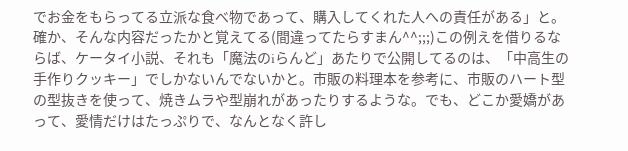でお金をもらってる立派な食べ物であって、購入してくれた人への責任がある」と。確か、そんな内容だったかと覚えてる(間違ってたらすまん^^;;;)この例えを借りるならば、ケータイ小説、それも「魔法のiらんど」あたりで公開してるのは、「中高生の手作りクッキー」でしかないんでないかと。市販の料理本を参考に、市販のハート型の型抜きを使って、焼きムラや型崩れがあったりするような。でも、どこか愛嬌があって、愛情だけはたっぷりで、なんとなく許し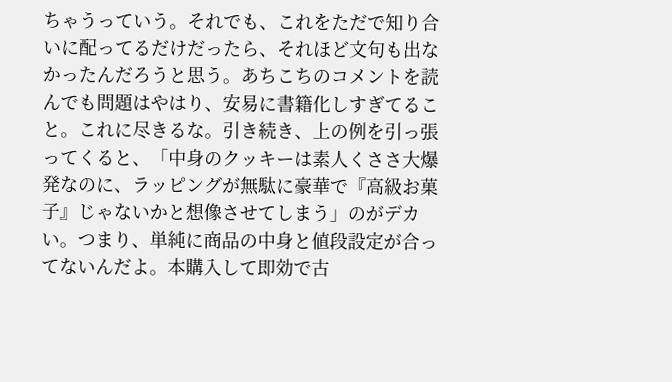ちゃうっていう。それでも、これをただで知り合いに配ってるだけだったら、それほど文句も出なかったんだろうと思う。あちこちのコメントを読んでも問題はやはり、安易に書籍化しすぎてること。これに尽きるな。引き続き、上の例を引っ張ってくると、「中身のクッキーは素人くささ大爆発なのに、ラッピングが無駄に豪華で『高級お菓子』じゃないかと想像させてしまう」のがデカい。つまり、単純に商品の中身と値段設定が合ってないんだよ。本購入して即効で古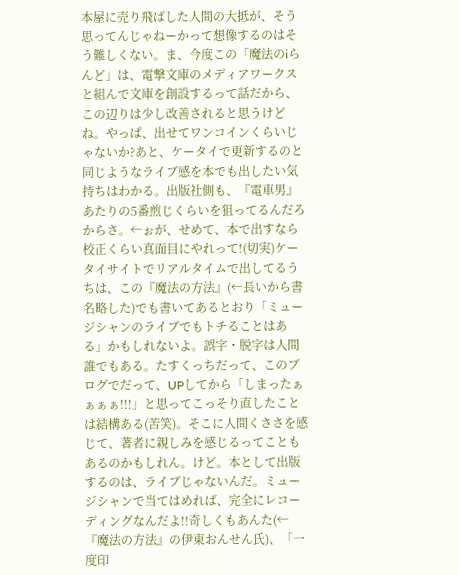本屋に売り飛ばした人間の大抵が、そう思ってんじゃねーかって想像するのはそう難しくない。ま、今度この「魔法のiらんど」は、電撃文庫のメディアワークスと組んで文庫を創設するって話だから、この辺りは少し改善されると思うけどね。やっぱ、出せてワンコインくらいじゃないか?あと、ケータイで更新するのと同じようなライブ感を本でも出したい気持ちはわかる。出版社側も、『電車男』あたりの5番煎じくらいを狙ってるんだろからさ。←ぉが、せめて、本で出すなら校正くらい真面目にやれって!(切実)ケータイサイトでリアルタイムで出してるうちは、この『魔法の方法』(←長いから書名略した)でも書いてあるとおり「ミュージシャンのライブでもトチることはある」かもしれないよ。誤字・脱字は人間誰でもある。たすくっちだって、このブログでだって、UPしてから「しまったぁぁぁぁ!!!」と思ってこっそり直したことは結構ある(苦笑)。そこに人間くささを感じて、著者に親しみを感じるってこともあるのかもしれん。けど。本として出版するのは、ライブじゃないんだ。ミュージシャンで当てはめれば、完全にレコーディングなんだよ!!奇しくもあんた(←『魔法の方法』の伊東おんせん氏)、「一度印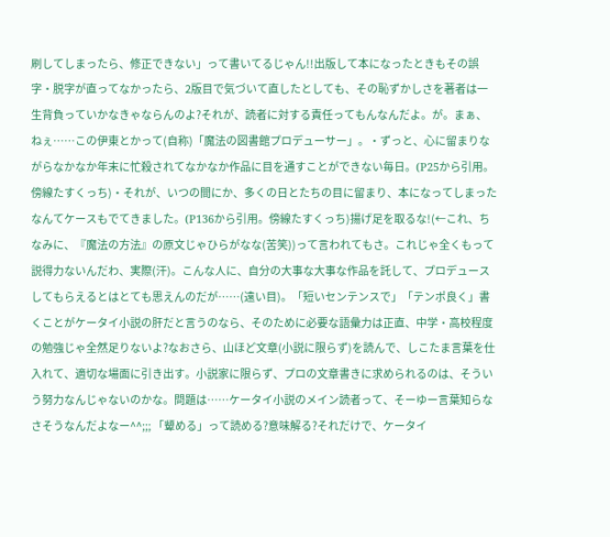刷してしまったら、修正できない」って書いてるじゃん!!出版して本になったときもその誤字・脱字が直ってなかったら、2版目で気づいて直したとしても、その恥ずかしさを著者は一生背負っていかなきゃならんのよ?それが、読者に対する責任ってもんなんだよ。が。まぁ、ねぇ……この伊東とかって(自称)「魔法の図書館プロデューサー」。・ずっと、心に留まりながらなかなか年末に忙殺されてなかなか作品に目を通すことができない毎日。(P25から引用。傍線たすくっち)・それが、いつの間にか、多くの日とたちの目に留まり、本になってしまったなんてケースもでてきました。(P136から引用。傍線たすくっち)揚げ足を取るな!(←これ、ちなみに、『魔法の方法』の原文じゃひらがなな(苦笑))って言われてもさ。これじゃ全くもって説得力ないんだわ、実際(汗)。こんな人に、自分の大事な大事な作品を託して、プロデュースしてもらえるとはとても思えんのだが……(遠い目)。「短いセンテンスで」「テンポ良く」書くことがケータイ小説の肝だと言うのなら、そのために必要な語彙力は正直、中学・高校程度の勉強じゃ全然足りないよ?なおさら、山ほど文章(小説に限らず)を読んで、しこたま言葉を仕入れて、適切な場面に引き出す。小説家に限らず、プロの文章書きに求められるのは、そういう努力なんじゃないのかな。問題は……ケータイ小説のメイン読者って、そーゆー言葉知らなさそうなんだよなー^^;;; 「顰める」って読める?意味解る?それだけで、ケータイ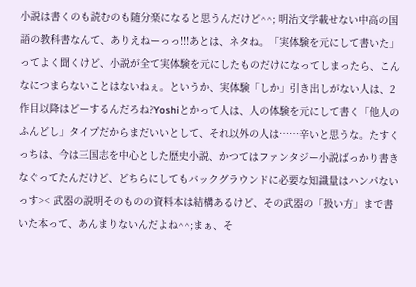小説は書くのも読むのも随分楽になると思うんだけど^^; 明治文学載せない中高の国語の教科書なんて、ありえねーっっ!!!あとは、ネタね。「実体験を元にして書いた」ってよく聞くけど、小説が全て実体験を元にしたものだけになってしまったら、こんなにつまらないことはないねぇ。というか、実体験「しか」引き出しがない人は、2作目以降はどーするんだろね?Yoshiとかって人は、人の体験を元にして書く「他人のふんどし」タイプだからまだいいとして、それ以外の人は……辛いと思うな。たすくっちは、今は三国志を中心とした歴史小説、かつてはファンタジー小説ばっかり書きなぐってたんだけど、どちらにしてもバックグラウンドに必要な知識量はハンパないっす>< 武器の説明そのものの資料本は結構あるけど、その武器の「扱い方」まで書いた本って、あんまりないんだよね^^;まぁ、そ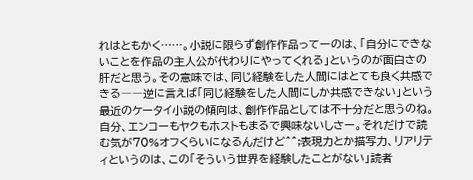れはともかく……。小説に限らず創作作品ってーのは、「自分にできないことを作品の主人公が代わりにやってくれる」というのが面白さの肝だと思う。その意味では、同じ経験をした人間にはとても良く共感できる――逆に言えば「同じ経験をした人間にしか共感できない」という最近のケータイ小説の傾向は、創作作品としては不十分だと思うのね。自分、エンコーもヤクもホストもまるで興味ないしさー。それだけで読む気が70%オフくらいになるんだけど^^;表現力とか描写力、リアリティというのは、この「そういう世界を経験したことがない」読者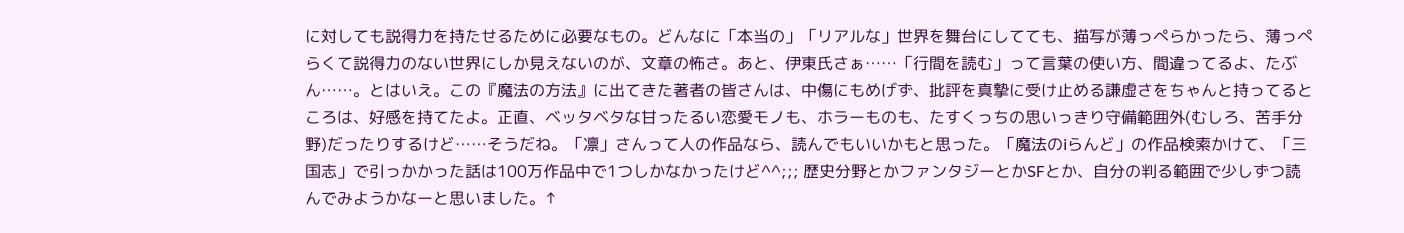に対しても説得力を持たせるために必要なもの。どんなに「本当の」「リアルな」世界を舞台にしてても、描写が薄っぺらかったら、薄っぺらくて説得力のない世界にしか見えないのが、文章の怖さ。あと、伊東氏さぁ……「行間を読む」って言葉の使い方、間違ってるよ、たぶん……。とはいえ。この『魔法の方法』に出てきた著者の皆さんは、中傷にもめげず、批評を真摯に受け止める謙虚さをちゃんと持ってるところは、好感を持てたよ。正直、ベッタベタな甘ったるい恋愛モノも、ホラーものも、たすくっちの思いっきり守備範囲外(むしろ、苦手分野)だったりするけど……そうだね。「凛」さんって人の作品なら、読んでもいいかもと思った。「魔法のiらんど」の作品検索かけて、「三国志」で引っかかった話は100万作品中で1つしかなかったけど^^;;; 歴史分野とかファンタジーとかSFとか、自分の判る範囲で少しずつ読んでみようかなーと思いました。↑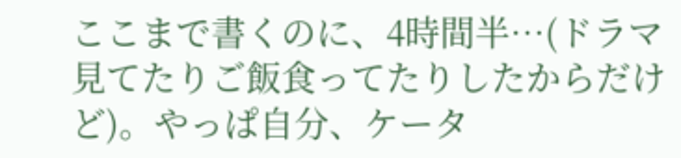ここまで書くのに、4時間半…(ドラマ見てたりご飯食ってたりしたからだけど)。やっぱ自分、ケータ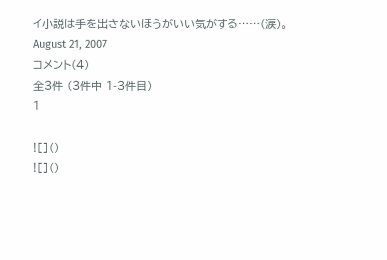イ小説は手を出さないほうがいい気がする……(涙)。
August 21, 2007
コメント(4)
全3件 (3件中 1-3件目)
1

![]()
![]()